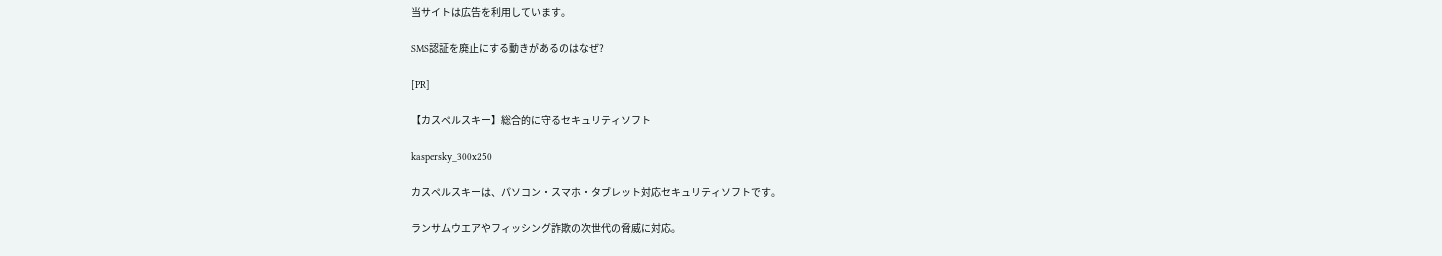当サイトは広告を利用しています。

SMS認証を廃止にする動きがあるのはなぜ?

[PR]

【カスペルスキー】総合的に守るセキュリティソフト

kaspersky_300x250

カスペルスキーは、パソコン・スマホ・タブレット対応セキュリティソフトです。

ランサムウエアやフィッシング詐欺の次世代の脅威に対応。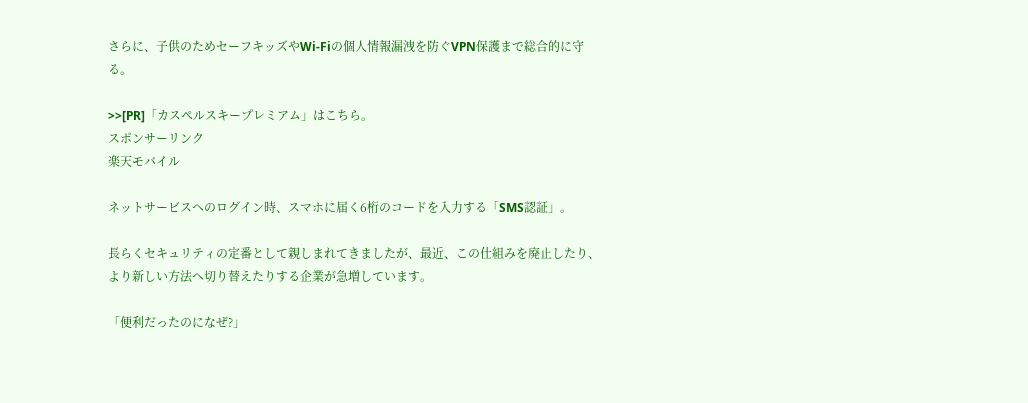さらに、子供のためセーフキッズやWi-Fiの個人情報漏洩を防ぐVPN保護まで総合的に守る。

>>[PR]「カスペルスキープレミアム」はこちら。
スポンサーリンク
楽天モバイル

ネットサービスへのログイン時、スマホに届く6桁のコードを入力する「SMS認証」。

長らくセキュリティの定番として親しまれてきましたが、最近、この仕組みを廃止したり、より新しい方法へ切り替えたりする企業が急増しています。

「便利だったのになぜ?」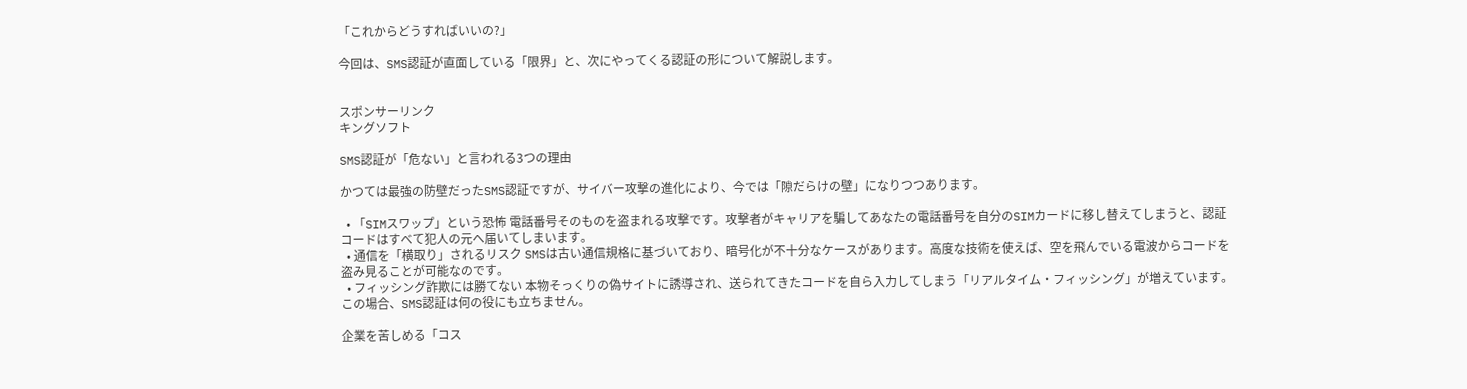「これからどうすればいいの?」

今回は、SMS認証が直面している「限界」と、次にやってくる認証の形について解説します。


スポンサーリンク
キングソフト

SMS認証が「危ない」と言われる3つの理由

かつては最強の防壁だったSMS認証ですが、サイバー攻撃の進化により、今では「隙だらけの壁」になりつつあります。

  • 「SIMスワップ」という恐怖 電話番号そのものを盗まれる攻撃です。攻撃者がキャリアを騙してあなたの電話番号を自分のSIMカードに移し替えてしまうと、認証コードはすべて犯人の元へ届いてしまいます。
  • 通信を「横取り」されるリスク SMSは古い通信規格に基づいており、暗号化が不十分なケースがあります。高度な技術を使えば、空を飛んでいる電波からコードを盗み見ることが可能なのです。
  • フィッシング詐欺には勝てない 本物そっくりの偽サイトに誘導され、送られてきたコードを自ら入力してしまう「リアルタイム・フィッシング」が増えています。この場合、SMS認証は何の役にも立ちません。

企業を苦しめる「コス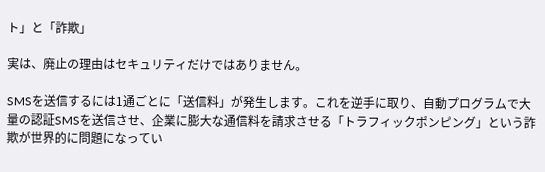ト」と「詐欺」

実は、廃止の理由はセキュリティだけではありません。

SMSを送信するには1通ごとに「送信料」が発生します。これを逆手に取り、自動プログラムで大量の認証SMSを送信させ、企業に膨大な通信料を請求させる「トラフィックポンピング」という詐欺が世界的に問題になってい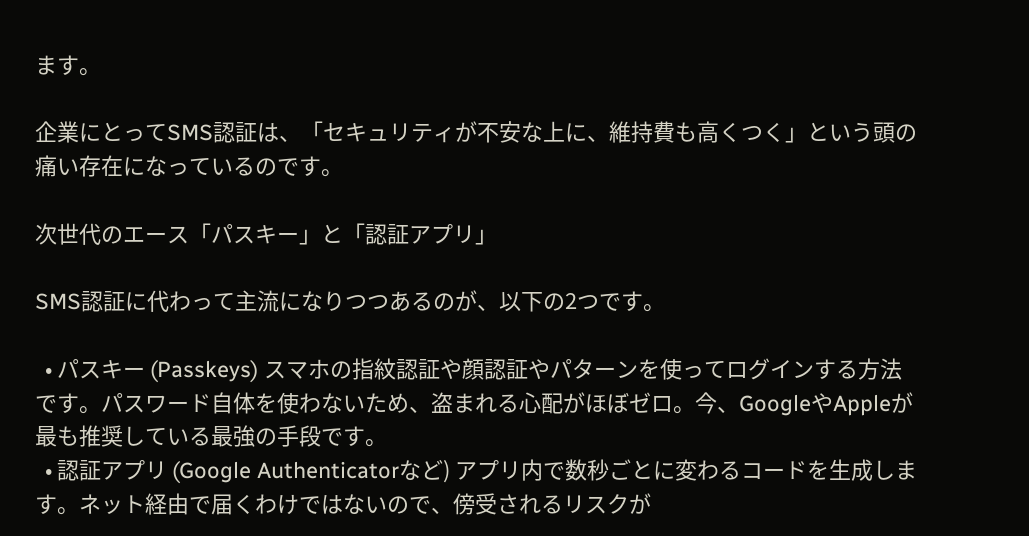ます。

企業にとってSMS認証は、「セキュリティが不安な上に、維持費も高くつく」という頭の痛い存在になっているのです。

次世代のエース「パスキー」と「認証アプリ」

SMS認証に代わって主流になりつつあるのが、以下の2つです。

  • パスキー (Passkeys) スマホの指紋認証や顔認証やパターンを使ってログインする方法です。パスワード自体を使わないため、盗まれる心配がほぼゼロ。今、GoogleやAppleが最も推奨している最強の手段です。
  • 認証アプリ (Google Authenticatorなど) アプリ内で数秒ごとに変わるコードを生成します。ネット経由で届くわけではないので、傍受されるリスクが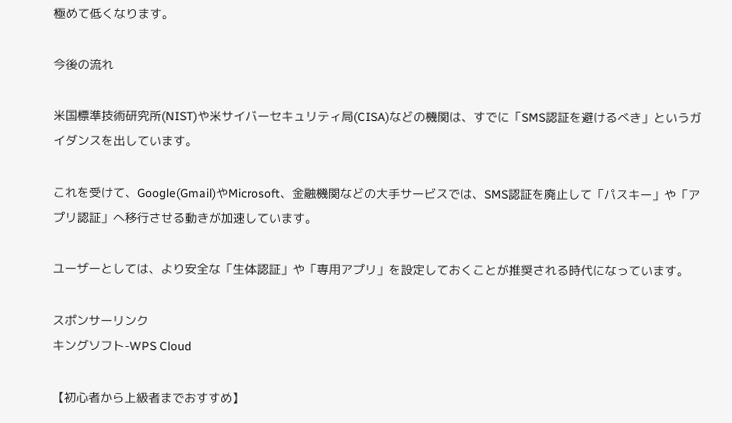極めて低くなります。

今後の流れ

米国標準技術研究所(NIST)や米サイバーセキュリティ局(CISA)などの機関は、すでに「SMS認証を避けるべき」というガイダンスを出しています。

これを受けて、Google(Gmail)やMicrosoft、金融機関などの大手サービスでは、SMS認証を廃止して「パスキー」や「アプリ認証」へ移行させる動きが加速しています。

ユーザーとしては、より安全な「生体認証」や「専用アプリ」を設定しておくことが推奨される時代になっています。

スポンサーリンク
キングソフト-WPS Cloud

【初心者から上級者までおすすめ】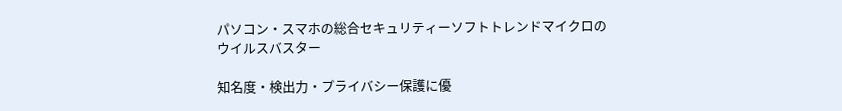パソコン・スマホの総合セキュリティーソフトトレンドマイクロのウイルスバスター

知名度・検出力・プライバシー保護に優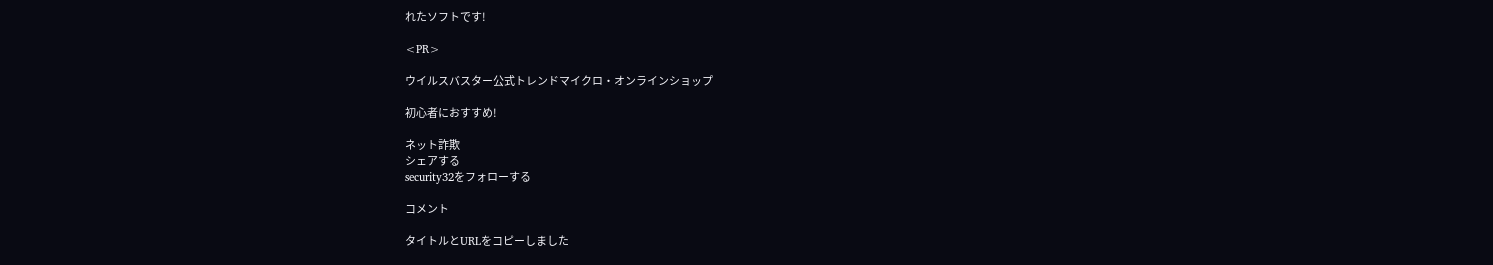れたソフトです!

<PR>

ウイルスバスター公式トレンドマイクロ・オンラインショップ

初心者におすすめ!

ネット詐欺
シェアする
security32をフォローする

コメント

タイトルとURLをコピーしました